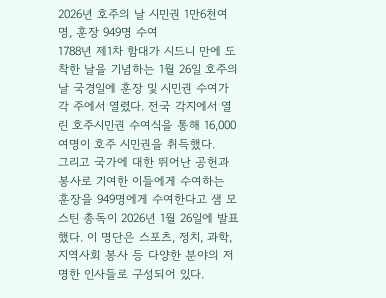2026년 호주의 날 시민권 1만6천여명, 훈장 949명 수여
1788년 제1차 함대가 시드니 만에 도착한 날을 기념하는 1월 26일 호주의 날 국경일에 훈장 및 시민권 수여가 각 주에서 열렸다. 전국 각지에서 열린 호주시민권 수여식을 통해 16,000여명이 호주 시민권을 취득했다.
그리고 국가에 대한 뛰어난 공헌과 봉사로 기여한 이들에게 수여하는 훈장을 949명에게 수여한다고 샘 모스틴 총독이 2026년 1월 26일에 발표했다. 이 명단은 스포츠, 정치, 과학, 지역사회 봉사 등 다양한 분야의 저명한 인사들로 구성되어 있다.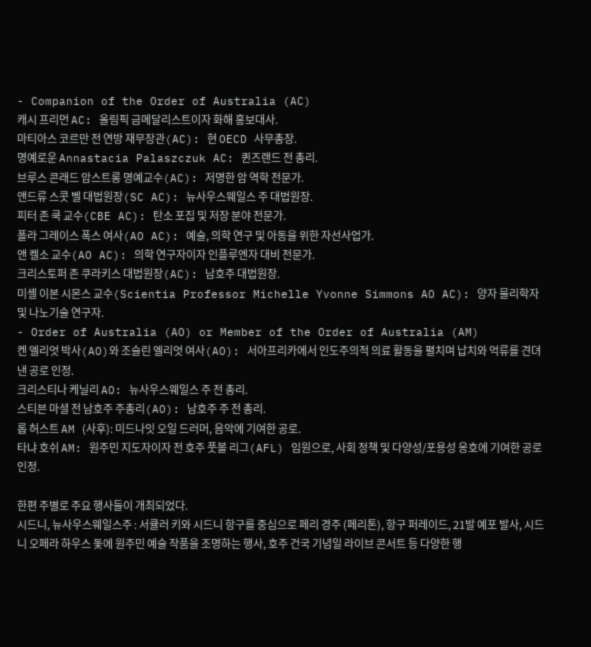- Companion of the Order of Australia (AC)
캐시 프리먼 AC: 올림픽 금메달리스트이자 화해 홍보대사.
마티아스 코르만 전 연방 재무장관(AC): 현 OECD 사무총장.
명예로운 Annastacia Palaszczuk AC: 퀸즈랜드 전 총리.
브루스 콘래드 암스트롱 명예교수(AC): 저명한 암 역학 전문가.
앤드류 스콧 벨 대법원장(SC AC): 뉴사우스웨일스 주 대법원장.
피터 존 쿡 교수(CBE AC): 탄소 포집 및 저장 분야 전문가.
폴라 그레이스 폭스 여사(AO AC): 예술, 의학 연구 및 아동을 위한 자선사업가.
앤 켈소 교수(AO AC): 의학 연구자이자 인플루엔자 대비 전문가.
크리스토퍼 존 쿠라키스 대법원장(AC): 남호주 대법원장.
미셸 이본 시몬스 교수(Scientia Professor Michelle Yvonne Simmons AO AC): 양자 물리학자 및 나노기술 연구자.
- Order of Australia (AO) or Member of the Order of Australia (AM)
켄 엘리엇 박사(AO)와 조슬린 엘리엇 여사(AO): 서아프리카에서 인도주의적 의료 활동을 펼치며 납치와 억류를 견뎌낸 공로 인정.
크리스티나 케닐리 AO: 뉴사우스웨일스 주 전 총리.
스티븐 마셜 전 남호주 주총리(AO): 남호주 주 전 총리.
롭 허스트 AM (사후): 미드나잇 오일 드러머, 음악에 기여한 공로.
타냐 호쉬 AM: 원주민 지도자이자 전 호주 풋볼 리그(AFL) 임원으로, 사회 정책 및 다양성/포용성 옹호에 기여한 공로 인정.

한편 주별로 주요 행사들이 개최되었다.
시드니, 뉴사우스웨일스주 : 서큘러 키와 시드니 항구를 중심으로 페리 경주 (페리톤), 항구 퍼레이드, 21발 예포 발사, 시드니 오페라 하우스 돛에 원주민 예술 작품을 조명하는 행사, 호주 건국 기념일 라이브 콘서트 등 다양한 행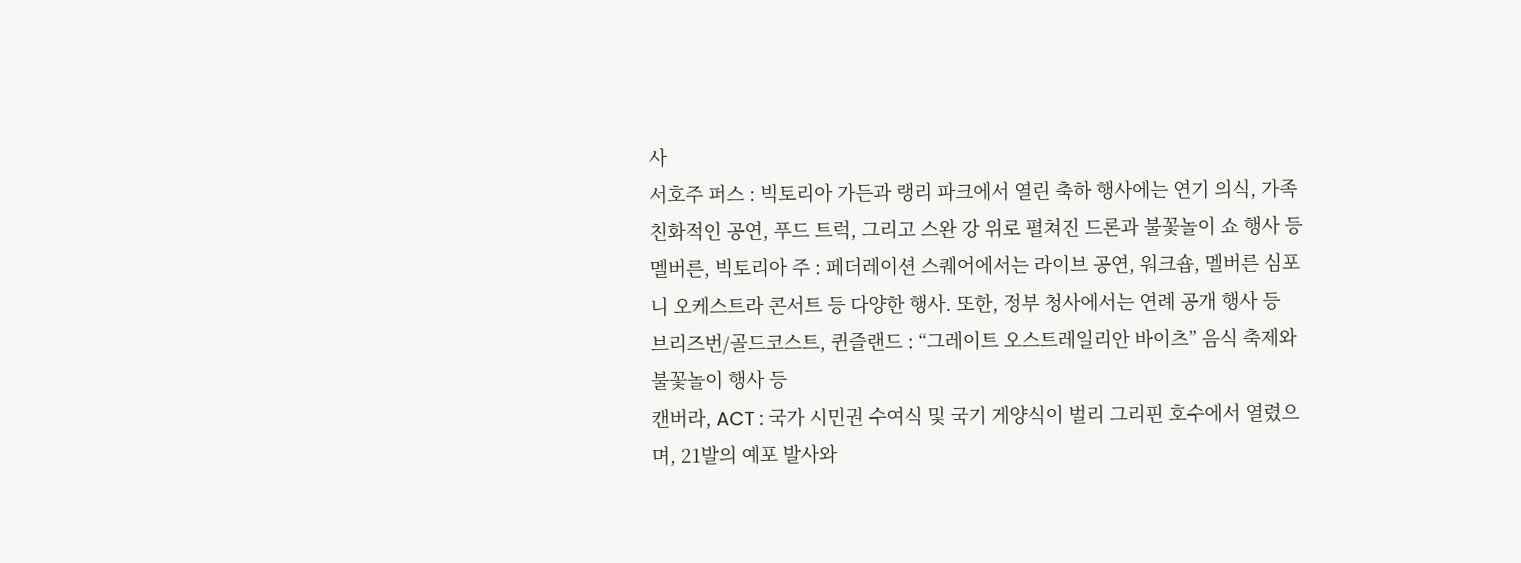사
서호주 퍼스 : 빅토리아 가든과 랭리 파크에서 열린 축하 행사에는 연기 의식, 가족 친화적인 공연, 푸드 트럭, 그리고 스완 강 위로 펼쳐진 드론과 불꽃놀이 쇼 행사 등
멜버른, 빅토리아 주 : 페더레이션 스퀘어에서는 라이브 공연, 워크숍, 멜버른 심포니 오케스트라 콘서트 등 다양한 행사. 또한, 정부 청사에서는 연례 공개 행사 등
브리즈번/골드코스트, 퀸즐랜드 : “그레이트 오스트레일리안 바이츠” 음식 축제와 불꽃놀이 행사 등
캔버라, ACT : 국가 시민권 수여식 및 국기 게양식이 벌리 그리핀 호수에서 열렸으며, 21발의 예포 발사와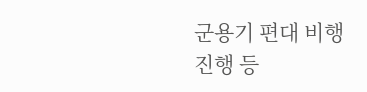군용기 편대 비행 진행 등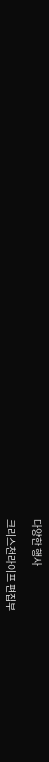다양한 행사

크리스천라이프 편집부